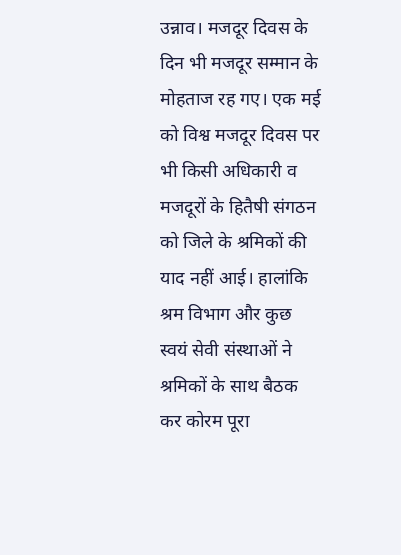उन्नाव। मजदूर दिवस के दिन भी मजदूर सम्मान के मोहताज रह गए। एक मई को विश्व मजदूर दिवस पर भी किसी अधिकारी व मजदूरों के हितैषी संगठन को जिले के श्रमिकों की याद नहीं आई। हालांकि श्रम विभाग और कुछ स्वयं सेवी संस्थाओं ने श्रमिकों के साथ बैठक कर कोरम पूरा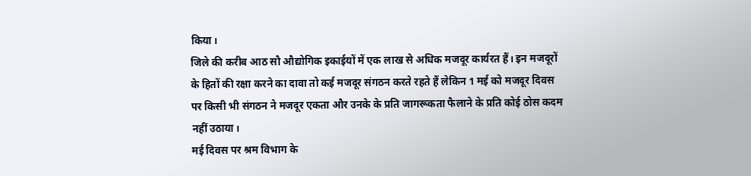किया।
जिले की करीब आठ सौ औद्योगिक इकाईयों में एक लाख से अधिक मजदूर कार्यरत हैं। इन मजदूरों के हितों की रक्षा करने का दावा तो कई मजदूर संगठन करते रहते हैं लेकिन 1 मई को मजदूर दिवस पर किसी भी संगठन ने मजदूर एकता और उनके के प्रति जागरूकता फैलाने के प्रति कोई ठोस कदम नहीं उठाया।
मई दिवस पर श्रम विभाग के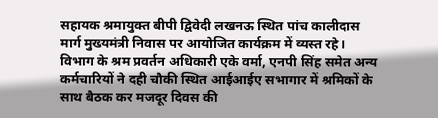सहायक श्रमायुक्त बीपी द्विवेदी लखनऊ स्थित पांच कालीदास मार्ग मुख्यमंत्री निवास पर आयोजित कार्यक्रम में व्यस्त रहे। विभाग के श्रम प्रवर्तन अधिकारी एके वर्मा, एनपी सिंह समेत अन्य कर्मचारियों ने दही चौकी स्थित आईआईए सभागार में श्रमिकों के साथ बैठक कर मजदूर दिवस की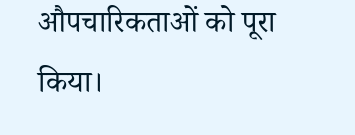औपचारिकताओं को पूरा किया।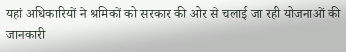यहां अधिकारियों ने श्रमिकों को सरकार की ओर से चलाई जा रही योजनाओं की जानकारी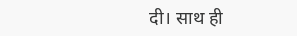दी। साथ ही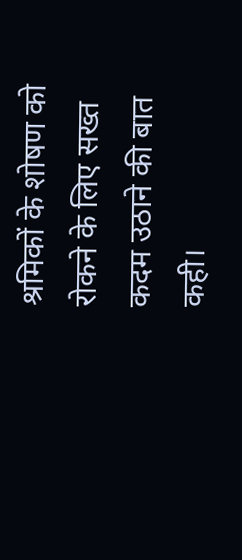श्रमिकों के शोषण को रोकने के लिए सख्त कदम उठाने की बात कही।